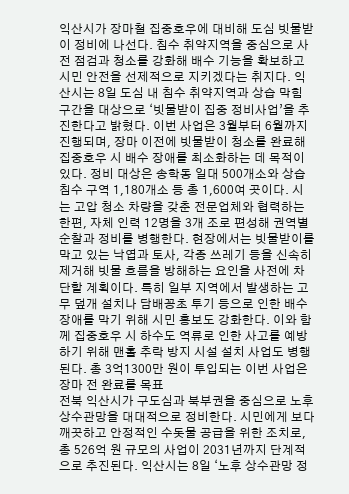익산시가 장마철 집중호우에 대비해 도심 빗물받이 정비에 나선다. 침수 취약지역을 중심으로 사전 점검과 청소를 강화해 배수 기능을 확보하고 시민 안전을 선제적으로 지키겠다는 취지다. 익산시는 8일 도심 내 침수 취약지역과 상습 막힘 구간을 대상으로 ‘빗물받이 집중 정비사업’을 추진한다고 밝혔다. 이번 사업은 3월부터 6월까지 진행되며, 장마 이전에 빗물받이 청소를 완료해 집중호우 시 배수 장애를 최소화하는 데 목적이 있다. 정비 대상은 송학동 일대 500개소와 상습 침수 구역 1,180개소 등 총 1,600여 곳이다. 시는 고압 청소 차량을 갖춘 전문업체와 협력하는 한편, 자체 인력 12명을 3개 조로 편성해 권역별 순찰과 정비를 병행한다. 현장에서는 빗물받이를 막고 있는 낙엽과 토사, 각종 쓰레기 등을 신속히 제거해 빗물 흐름을 방해하는 요인을 사전에 차단할 계획이다. 특히 일부 지역에서 발생하는 고무 덮개 설치나 담배꽁초 투기 등으로 인한 배수 장애를 막기 위해 시민 홍보도 강화한다. 이와 함께 집중호우 시 하수도 역류로 인한 사고를 예방하기 위해 맨홀 추락 방지 시설 설치 사업도 병행된다. 총 3억1300만 원이 투입되는 이번 사업은 장마 전 완료를 목표
전북 익산시가 구도심과 북부권을 중심으로 노후 상수관망을 대대적으로 정비한다. 시민에게 보다 깨끗하고 안정적인 수돗물 공급을 위한 조치로, 총 526억 원 규모의 사업이 2031년까지 단계적으로 추진된다. 익산시는 8일 ‘노후 상수관망 정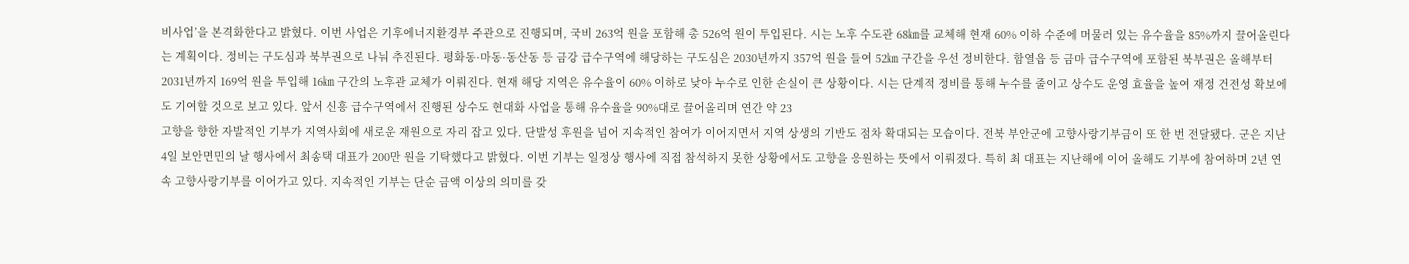비사업’을 본격화한다고 밝혔다. 이번 사업은 기후에너지환경부 주관으로 진행되며, 국비 263억 원을 포함해 총 526억 원이 투입된다. 시는 노후 수도관 68㎞를 교체해 현재 60% 이하 수준에 머물러 있는 유수율을 85%까지 끌어올린다는 계획이다. 정비는 구도심과 북부권으로 나눠 추진된다. 평화동·마동·동산동 등 금강 급수구역에 해당하는 구도심은 2030년까지 357억 원을 들여 52㎞ 구간을 우선 정비한다. 함열읍 등 금마 급수구역에 포함된 북부권은 올해부터 2031년까지 169억 원을 투입해 16㎞ 구간의 노후관 교체가 이뤄진다. 현재 해당 지역은 유수율이 60% 이하로 낮아 누수로 인한 손실이 큰 상황이다. 시는 단계적 정비를 통해 누수를 줄이고 상수도 운영 효율을 높여 재정 건전성 확보에도 기여할 것으로 보고 있다. 앞서 신흥 급수구역에서 진행된 상수도 현대화 사업을 통해 유수율을 90%대로 끌어올리며 연간 약 23
고향을 향한 자발적인 기부가 지역사회에 새로운 재원으로 자리 잡고 있다. 단발성 후원을 넘어 지속적인 참여가 이어지면서 지역 상생의 기반도 점차 확대되는 모습이다. 전북 부안군에 고향사랑기부금이 또 한 번 전달됐다. 군은 지난 4일 보안면민의 날 행사에서 최송택 대표가 200만 원을 기탁했다고 밝혔다. 이번 기부는 일정상 행사에 직접 참석하지 못한 상황에서도 고향을 응원하는 뜻에서 이뤄졌다. 특히 최 대표는 지난해에 이어 올해도 기부에 참여하며 2년 연속 고향사랑기부를 이어가고 있다. 지속적인 기부는 단순 금액 이상의 의미를 갖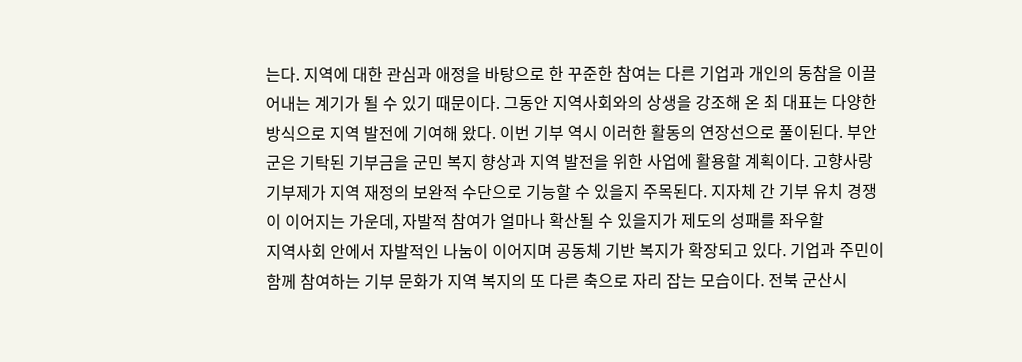는다. 지역에 대한 관심과 애정을 바탕으로 한 꾸준한 참여는 다른 기업과 개인의 동참을 이끌어내는 계기가 될 수 있기 때문이다. 그동안 지역사회와의 상생을 강조해 온 최 대표는 다양한 방식으로 지역 발전에 기여해 왔다. 이번 기부 역시 이러한 활동의 연장선으로 풀이된다. 부안군은 기탁된 기부금을 군민 복지 향상과 지역 발전을 위한 사업에 활용할 계획이다. 고향사랑기부제가 지역 재정의 보완적 수단으로 기능할 수 있을지 주목된다. 지자체 간 기부 유치 경쟁이 이어지는 가운데, 자발적 참여가 얼마나 확산될 수 있을지가 제도의 성패를 좌우할
지역사회 안에서 자발적인 나눔이 이어지며 공동체 기반 복지가 확장되고 있다. 기업과 주민이 함께 참여하는 기부 문화가 지역 복지의 또 다른 축으로 자리 잡는 모습이다. 전북 군산시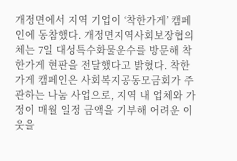개정면에서 지역 기업이 ‘착한가게’ 캠페인에 동참했다. 개정면지역사회보장협의체는 7일 대성특수화물운수를 방문해 착한가게 현판을 전달했다고 밝혔다. 착한가게 캠페인은 사회복지공동모금회가 주관하는 나눔 사업으로, 지역 내 업체와 가정이 매월 일정 금액을 기부해 어려운 이웃을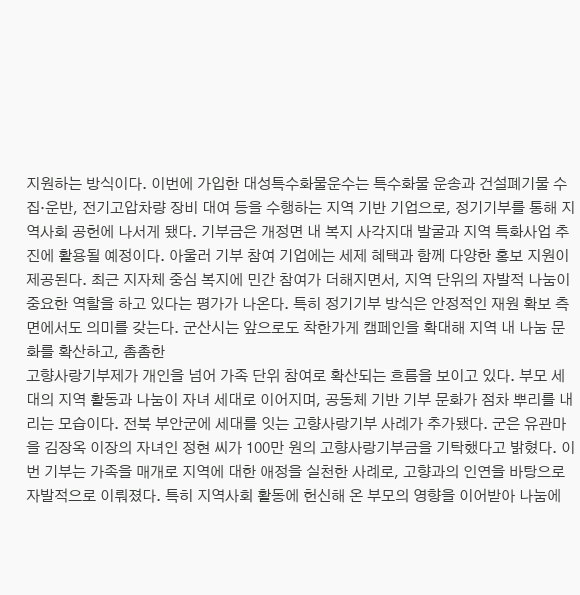지원하는 방식이다. 이번에 가입한 대성특수화물운수는 특수화물 운송과 건설폐기물 수집·운반, 전기고압차량 장비 대여 등을 수행하는 지역 기반 기업으로, 정기기부를 통해 지역사회 공헌에 나서게 됐다. 기부금은 개정면 내 복지 사각지대 발굴과 지역 특화사업 추진에 활용될 예정이다. 아울러 기부 참여 기업에는 세제 혜택과 함께 다양한 홍보 지원이 제공된다. 최근 지자체 중심 복지에 민간 참여가 더해지면서, 지역 단위의 자발적 나눔이 중요한 역할을 하고 있다는 평가가 나온다. 특히 정기기부 방식은 안정적인 재원 확보 측면에서도 의미를 갖는다. 군산시는 앞으로도 착한가게 캠페인을 확대해 지역 내 나눔 문화를 확산하고, 촘촘한
고향사랑기부제가 개인을 넘어 가족 단위 참여로 확산되는 흐름을 보이고 있다. 부모 세대의 지역 활동과 나눔이 자녀 세대로 이어지며, 공동체 기반 기부 문화가 점차 뿌리를 내리는 모습이다. 전북 부안군에 세대를 잇는 고향사랑기부 사례가 추가됐다. 군은 유관마을 김장옥 이장의 자녀인 정현 씨가 100만 원의 고향사랑기부금을 기탁했다고 밝혔다. 이번 기부는 가족을 매개로 지역에 대한 애정을 실천한 사례로, 고향과의 인연을 바탕으로 자발적으로 이뤄졌다. 특히 지역사회 활동에 헌신해 온 부모의 영향을 이어받아 나눔에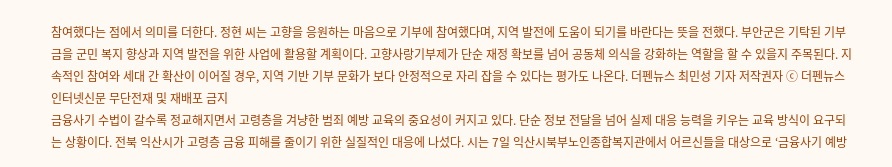참여했다는 점에서 의미를 더한다. 정현 씨는 고향을 응원하는 마음으로 기부에 참여했다며, 지역 발전에 도움이 되기를 바란다는 뜻을 전했다. 부안군은 기탁된 기부금을 군민 복지 향상과 지역 발전을 위한 사업에 활용할 계획이다. 고향사랑기부제가 단순 재정 확보를 넘어 공동체 의식을 강화하는 역할을 할 수 있을지 주목된다. 지속적인 참여와 세대 간 확산이 이어질 경우, 지역 기반 기부 문화가 보다 안정적으로 자리 잡을 수 있다는 평가도 나온다. 더펜뉴스 최민성 기자 저작권자 ⓒ 더펜뉴스 인터넷신문 무단전재 및 재배포 금지
금융사기 수법이 갈수록 정교해지면서 고령층을 겨냥한 범죄 예방 교육의 중요성이 커지고 있다. 단순 정보 전달을 넘어 실제 대응 능력을 키우는 교육 방식이 요구되는 상황이다. 전북 익산시가 고령층 금융 피해를 줄이기 위한 실질적인 대응에 나섰다. 시는 7일 익산시북부노인종합복지관에서 어르신들을 대상으로 ‘금융사기 예방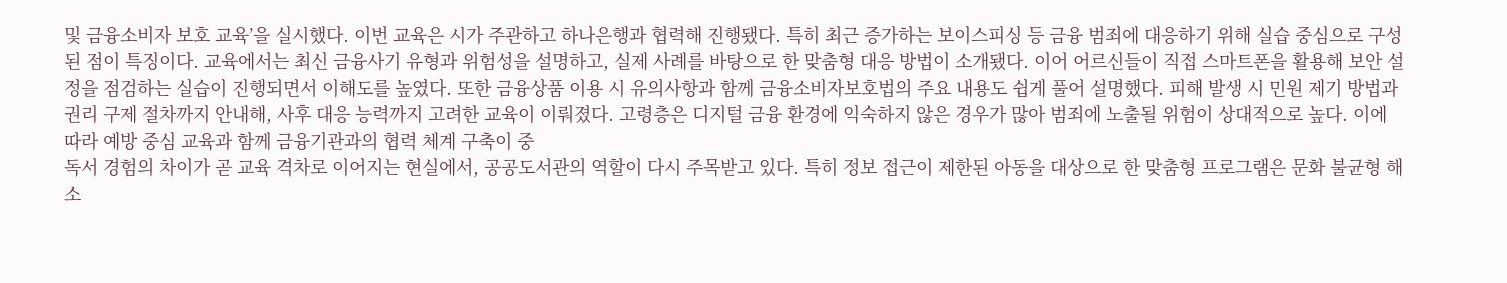및 금융소비자 보호 교육’을 실시했다. 이번 교육은 시가 주관하고 하나은행과 협력해 진행됐다. 특히 최근 증가하는 보이스피싱 등 금융 범죄에 대응하기 위해 실습 중심으로 구성된 점이 특징이다. 교육에서는 최신 금융사기 유형과 위험성을 설명하고, 실제 사례를 바탕으로 한 맞춤형 대응 방법이 소개됐다. 이어 어르신들이 직접 스마트폰을 활용해 보안 설정을 점검하는 실습이 진행되면서 이해도를 높였다. 또한 금융상품 이용 시 유의사항과 함께 금융소비자보호법의 주요 내용도 쉽게 풀어 설명했다. 피해 발생 시 민원 제기 방법과 권리 구제 절차까지 안내해, 사후 대응 능력까지 고려한 교육이 이뤄졌다. 고령층은 디지털 금융 환경에 익숙하지 않은 경우가 많아 범죄에 노출될 위험이 상대적으로 높다. 이에 따라 예방 중심 교육과 함께 금융기관과의 협력 체계 구축이 중
독서 경험의 차이가 곧 교육 격차로 이어지는 현실에서, 공공도서관의 역할이 다시 주목받고 있다. 특히 정보 접근이 제한된 아동을 대상으로 한 맞춤형 프로그램은 문화 불균형 해소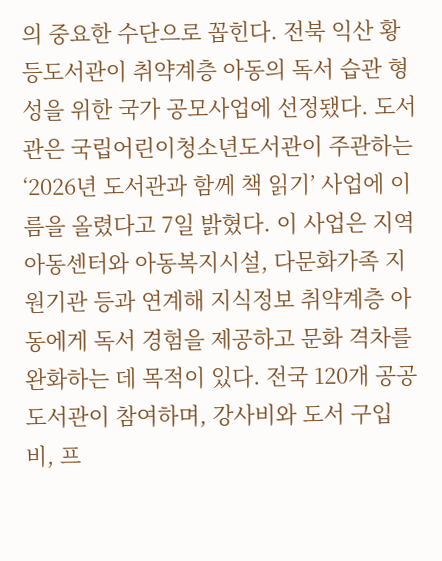의 중요한 수단으로 꼽힌다. 전북 익산 황등도서관이 취약계층 아동의 독서 습관 형성을 위한 국가 공모사업에 선정됐다. 도서관은 국립어린이청소년도서관이 주관하는 ‘2026년 도서관과 함께 책 읽기’ 사업에 이름을 올렸다고 7일 밝혔다. 이 사업은 지역아동센터와 아동복지시설, 다문화가족 지원기관 등과 연계해 지식정보 취약계층 아동에게 독서 경험을 제공하고 문화 격차를 완화하는 데 목적이 있다. 전국 120개 공공도서관이 참여하며, 강사비와 도서 구입비, 프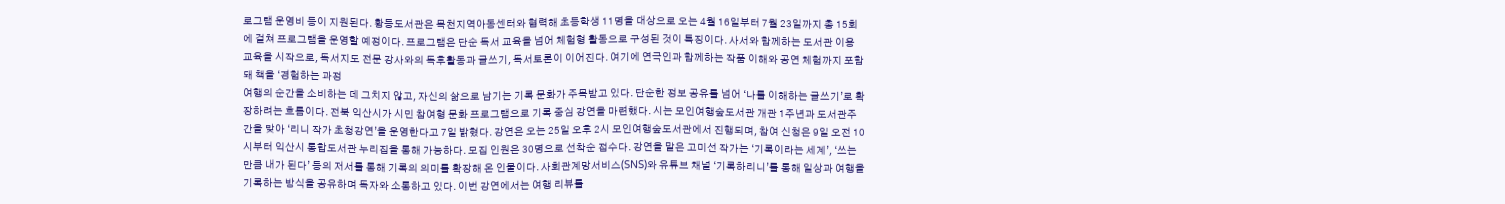로그램 운영비 등이 지원된다. 황등도서관은 목천지역아동센터와 협력해 초등학생 11명을 대상으로 오는 4월 16일부터 7월 23일까지 총 15회에 걸쳐 프로그램을 운영할 예정이다. 프로그램은 단순 독서 교육을 넘어 체험형 활동으로 구성된 것이 특징이다. 사서와 함께하는 도서관 이용 교육을 시작으로, 독서지도 전문 강사와의 독후활동과 글쓰기, 독서토론이 이어진다. 여기에 연극인과 함께하는 작품 이해와 공연 체험까지 포함돼 책을 ‘경험하는 과정
여행의 순간을 소비하는 데 그치지 않고, 자신의 삶으로 남기는 기록 문화가 주목받고 있다. 단순한 정보 공유를 넘어 ‘나를 이해하는 글쓰기’로 확장하려는 흐름이다. 전북 익산시가 시민 참여형 문화 프로그램으로 기록 중심 강연을 마련했다. 시는 모인여행숲도서관 개관 1주년과 도서관주간을 맞아 ‘리니 작가 초청강연’을 운영한다고 7일 밝혔다. 강연은 오는 25일 오후 2시 모인여행숲도서관에서 진행되며, 참여 신청은 9일 오전 10시부터 익산시 통합도서관 누리집을 통해 가능하다. 모집 인원은 30명으로 선착순 접수다. 강연을 맡은 고미선 작가는 ‘기록이라는 세계’, ‘쓰는 만큼 내가 된다’ 등의 저서를 통해 기록의 의미를 확장해 온 인물이다. 사회관계망서비스(SNS)와 유튜브 채널 ‘기록하리니’를 통해 일상과 여행을 기록하는 방식을 공유하며 독자와 소통하고 있다. 이번 강연에서는 여행 리뷰를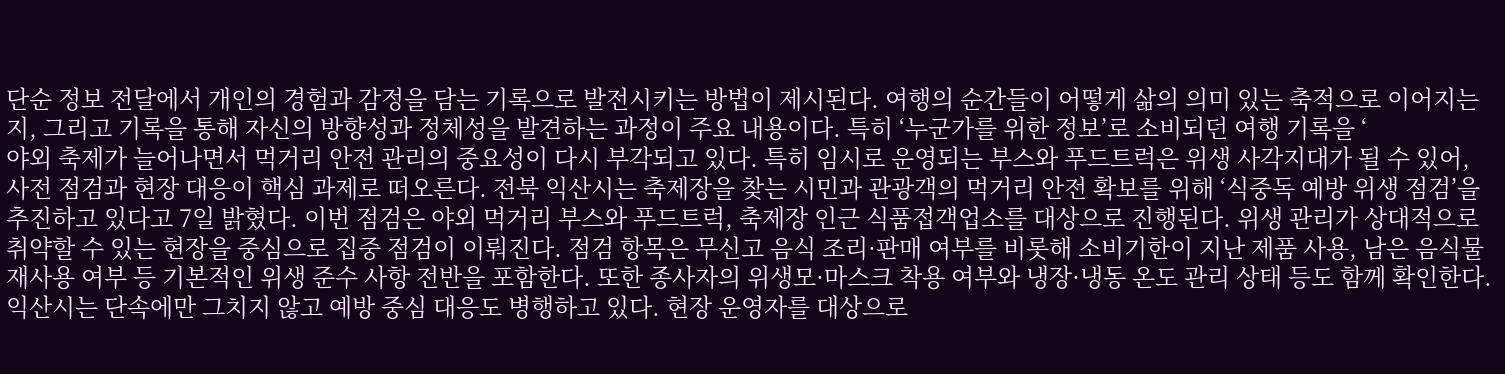단순 정보 전달에서 개인의 경험과 감정을 담는 기록으로 발전시키는 방법이 제시된다. 여행의 순간들이 어떻게 삶의 의미 있는 축적으로 이어지는지, 그리고 기록을 통해 자신의 방향성과 정체성을 발견하는 과정이 주요 내용이다. 특히 ‘누군가를 위한 정보’로 소비되던 여행 기록을 ‘
야외 축제가 늘어나면서 먹거리 안전 관리의 중요성이 다시 부각되고 있다. 특히 임시로 운영되는 부스와 푸드트럭은 위생 사각지대가 될 수 있어, 사전 점검과 현장 대응이 핵심 과제로 떠오른다. 전북 익산시는 축제장을 찾는 시민과 관광객의 먹거리 안전 확보를 위해 ‘식중독 예방 위생 점검’을 추진하고 있다고 7일 밝혔다. 이번 점검은 야외 먹거리 부스와 푸드트럭, 축제장 인근 식품접객업소를 대상으로 진행된다. 위생 관리가 상대적으로 취약할 수 있는 현장을 중심으로 집중 점검이 이뤄진다. 점검 항목은 무신고 음식 조리·판매 여부를 비롯해 소비기한이 지난 제품 사용, 남은 음식물 재사용 여부 등 기본적인 위생 준수 사항 전반을 포함한다. 또한 종사자의 위생모·마스크 착용 여부와 냉장·냉동 온도 관리 상태 등도 함께 확인한다. 익산시는 단속에만 그치지 않고 예방 중심 대응도 병행하고 있다. 현장 운영자를 대상으로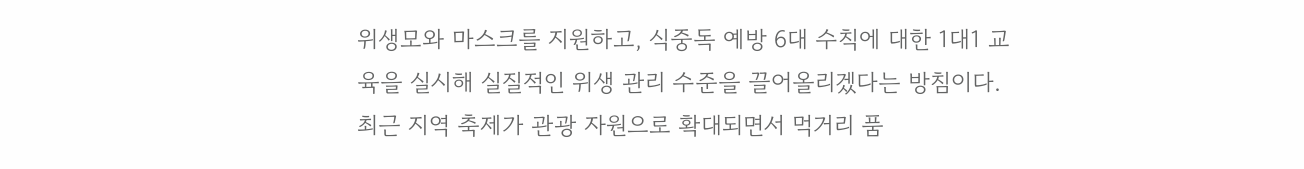위생모와 마스크를 지원하고, 식중독 예방 6대 수칙에 대한 1대1 교육을 실시해 실질적인 위생 관리 수준을 끌어올리겠다는 방침이다. 최근 지역 축제가 관광 자원으로 확대되면서 먹거리 품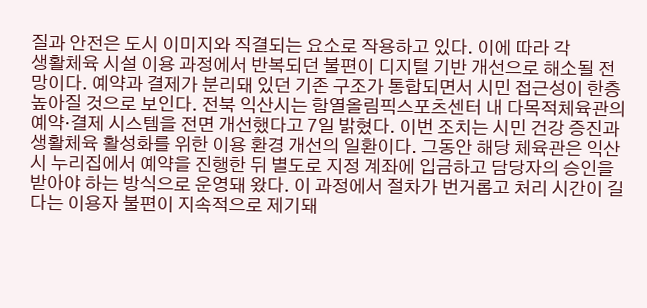질과 안전은 도시 이미지와 직결되는 요소로 작용하고 있다. 이에 따라 각
생활체육 시설 이용 과정에서 반복되던 불편이 디지털 기반 개선으로 해소될 전망이다. 예약과 결제가 분리돼 있던 기존 구조가 통합되면서 시민 접근성이 한층 높아질 것으로 보인다. 전북 익산시는 함열올림픽스포츠센터 내 다목적체육관의 예약·결제 시스템을 전면 개선했다고 7일 밝혔다. 이번 조치는 시민 건강 증진과 생활체육 활성화를 위한 이용 환경 개선의 일환이다. 그동안 해당 체육관은 익산시 누리집에서 예약을 진행한 뒤 별도로 지정 계좌에 입금하고 담당자의 승인을 받아야 하는 방식으로 운영돼 왔다. 이 과정에서 절차가 번거롭고 처리 시간이 길다는 이용자 불편이 지속적으로 제기돼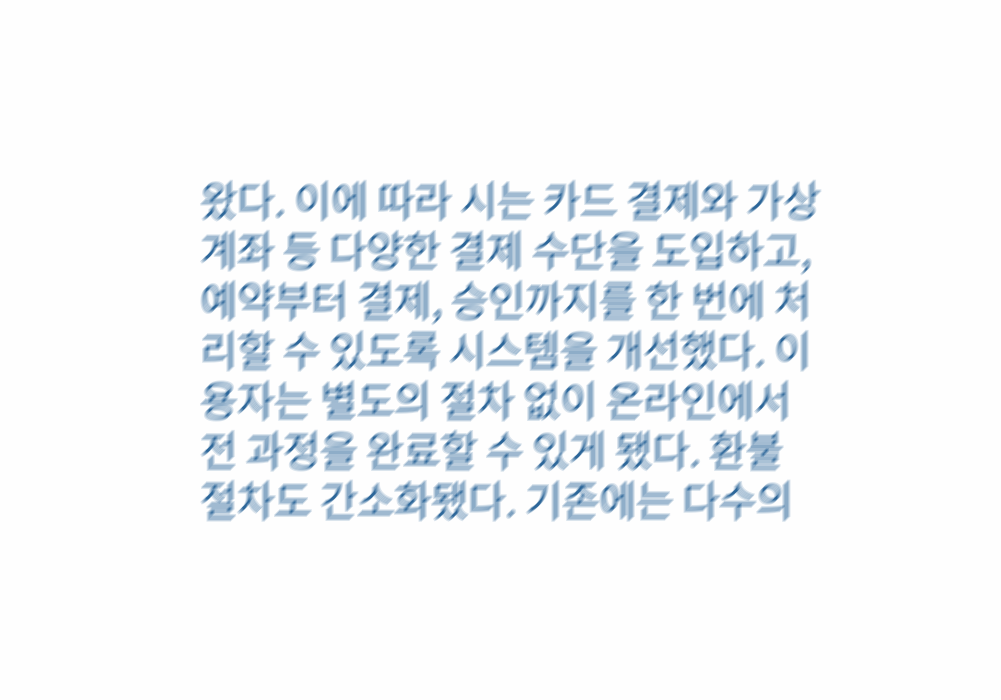왔다. 이에 따라 시는 카드 결제와 가상계좌 등 다양한 결제 수단을 도입하고, 예약부터 결제, 승인까지를 한 번에 처리할 수 있도록 시스템을 개선했다. 이용자는 별도의 절차 없이 온라인에서 전 과정을 완료할 수 있게 됐다. 환불 절차도 간소화됐다. 기존에는 다수의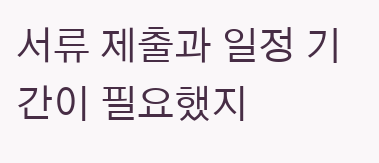서류 제출과 일정 기간이 필요했지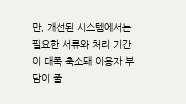만, 개선된 시스템에서는 필요한 서류와 처리 기간이 대폭 축소돼 이용자 부담이 줄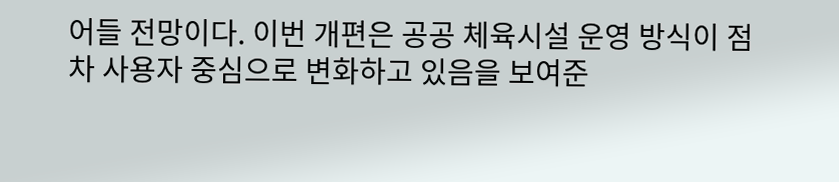어들 전망이다. 이번 개편은 공공 체육시설 운영 방식이 점차 사용자 중심으로 변화하고 있음을 보여준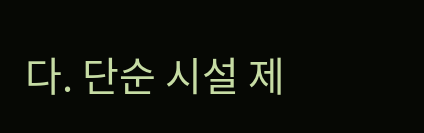다. 단순 시설 제